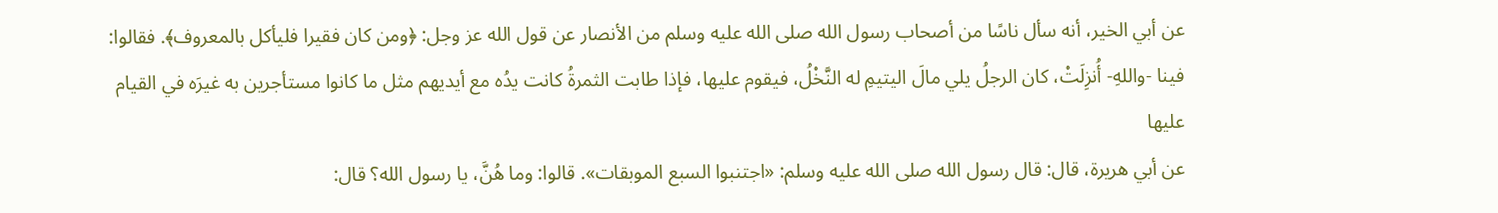عن أبي الخير، أنه سأل ناسًا من أصحاب رسول الله صلى الله عليه وسلم من الأنصار عن قول الله عز وجل: ﴿ومن كان فقيرا فليأكل بالمعروف﴾. فقالوا: فينا -واللهِ- أُنزِلَتْ، كان الرجلُ يلي مالَ اليتيمِ له النَّخْلُ، فيقوم عليها، فإذا طابت الثمرةُ كانت يدُه مع أيديهم مثل ما كانوا مستأجرين به غيرَه في القيام عليها
عن أبي هريرة، قال: قال رسول الله صلى الله عليه وسلم: «اجتنبوا السبع الموبقات». قالوا: وما هُنَّ، يا رسول الله؟ قال: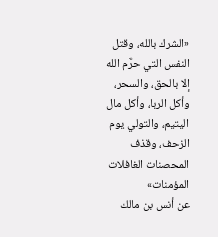«الشرك بالله، وقتل النفس التي حرَّم الله إلا بالحق، والسحر، وأكل الربا، وأكل مال اليتيم، والتولي يوم الزحف، وقذف المحصنات الغافلات المؤمنات»
عن أنس بن مالك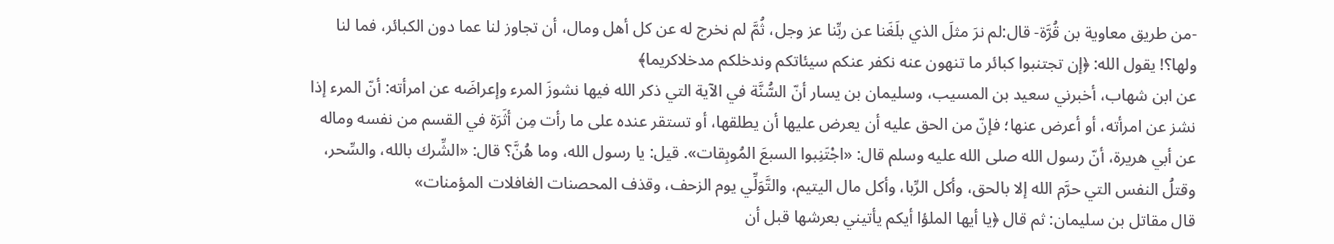-من طريق معاوية بن قُرَّة- قال:لم نرَ مثلَ الذي بلَغَنا عن ربِّنا عز وجل، ثُمَّ لم نخرج له عن كل أهل ومال، أن تجاوز لنا عما دون الكبائر، فما لنا ولها؟! يقول الله: ﴿إن تجتنبوا كبائر ما تنهون عنه نكفر عنكم سيئاتكم وندخلكم مدخلاكريما﴾
عن ابن شهاب، أخبرني سعيد بن المسيب، وسليمان بن يسار أنّ السُّنَّة في الآية التي ذكر الله فيها نشوزَ المرء وإعراضَه عن امرأته: أنّ المرء إذا نشز عن امرأته، أو أعرض عنها؛ فإنّ من الحق عليه أن يعرض عليها أن يطلقها، أو تستقر عنده على ما رأت مِن أثَرَة في القسم من نفسه وماله
عن أبي هريرة، أنّ رسول الله صلى الله عليه وسلم قال: «اجْتَنِبوا السبعَ المُوبِقات». قيل: يا رسول الله، وما هُنَّ؟ قال: «الشِّرك بالله، والسِّحر، وقتلُ النفس التي حرَّم الله إلا بالحق، وأكل الرِّبا، وأكل مال اليتيم، والتَّوَلِّي يوم الزحف، وقذف المحصنات الغافلات المؤمنات»
قال مقاتل بن سليمان: ثم قال ﴿يا أيها الملؤا أيكم يأتيني بعرشها قبل أن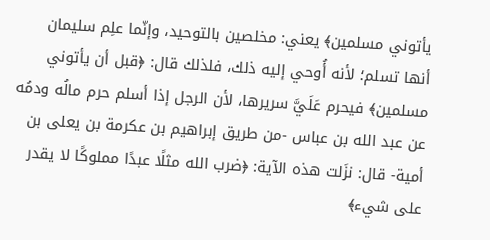يأتوني مسلمين﴾ يعني: مخلصين بالتوحيد، وإنّما علِم سليمان أنها تسلم؛ لأنه أُوحي إليه ذلك، فلذلك قال: ﴿قبل أن يأتوني مسلمين﴾ فيحرم عَلَيَّ سريرها، لأن الرجل إذا أسلم حرم مالُه ودمُه
عن عبد الله بن عباس -من طريق إبراهيم بن عكرمة بن يعلى بن أمية- قال: نزَلت هذه الآية: ﴿ضرب الله مثلًا عبدًا مملوكًا لا يقدر على شيء﴾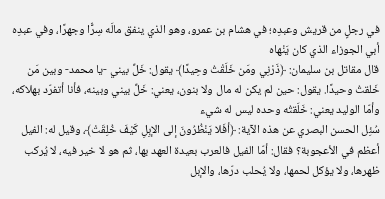في رجلٍ من قريش وعبدِه؛ في هشام بن عمرو، وهو الذي ينفق مالَه سِرًّا وجهرًا، وفي عبدِه أبي الجوزاء الذي كان يَنْهاه
قال مقاتل بن سليمان: ﴿ذَرْنِي ومَن خَلَقْتُ وحِيدًا﴾ يقول: خَلِّ بيني -يا محمد- وبين مَن خَلقتُ وحيدًا. يقول: حين لم يكن له مال ولا بنون، يعني: خَلِّ بيني وبينه، فأنا أتفرّد بهلاكه، وأمّا الوليد يعني: خَلَقتُه وحده ليس له شيء
سُئِل الحسن البصري عن هذه الآية: ﴿أفَلا يَنْظُرُونَ إلى الإبِلِ كَيْفَ خُلِقَتْ﴾، وقيل له: الفيل أعظم في الأعجوبة؟ فقال: أمّا الفيل فالعرب بعيدة العهد بها، ثم هو لا خير فيه، لا يُركب ظهرها، ولا يؤكل لحمها، ولا يُحلب درّها، والإبل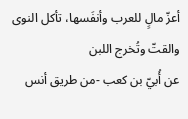أعزّ مالٍ للعرب وأنفَسها، تأكل النوى والقتّ وتُخرج اللبن
عن أُبيّ بن كعب -من طريق أنس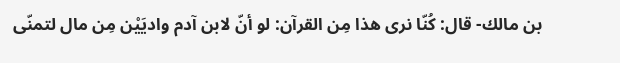بن مالك- قال: كُنّا نرى هذا مِن القرآن: لو أنّ لابن آدم واديَيْن مِن مال لتمنّى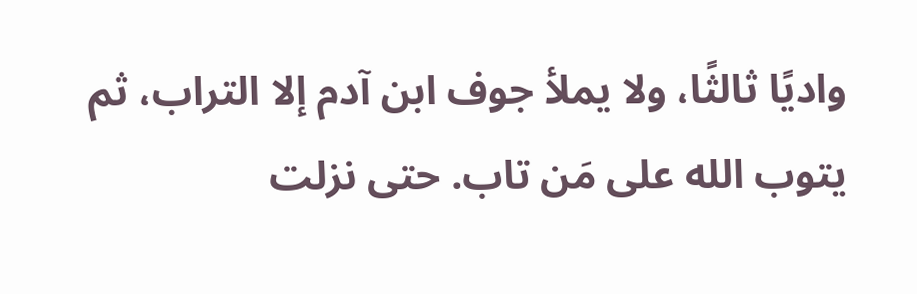واديًا ثالثًا، ولا يملأ جوف ابن آدم إلا التراب، ثم يتوب الله على مَن تاب. حتى نزلت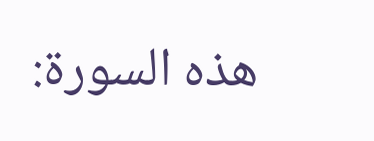هذه السورة: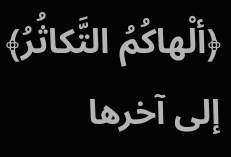﴿ألْهاكُمُ التَّكاثُرُ﴾ إلى آخرها